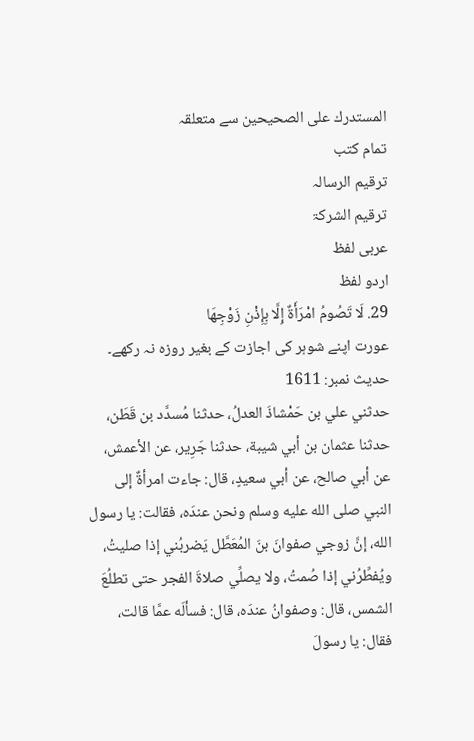المستدرك على الصحيحين سے متعلقہ
تمام کتب
ترقیم الرسالہ
ترقيم الشرکۃ
عربی لفظ
اردو لفظ
29. لَا تَصُومُ امْرَأَةٌ إِلَّا بِإِذْنِ زَوْجِهَا
عورت اپنے شوہر کی اجازت کے بغیر روزہ نہ رکھے۔
حدیث نمبر: 1611
حدثني علي بن حَمْشاذَ العدلُ، حدثنا مُسدَّد بن قَطَن، حدثنا عثمان بن أبي شيبة، حدثنا جَرِير، عن الأعمش، عن أبي صالح، عن أبي سعيدٍ، قال: جاءت امرأةٌ إلى النبي صلى الله عليه وسلم ونحن عندَه، فقالت: يا رسول الله، إنَّ زوجي صفوانَ بنَ المُعَطَّل يَضربُني إذا صليتُ، ويُفطِّرُني إذا صُمتُ، ولا يصلِّي صلاةَ الفجر حتى تطلُعَ الشمس، قال: وصفوانُ عندَه، قال: فسألَه عمَّا قالت، فقال: يا رسولَ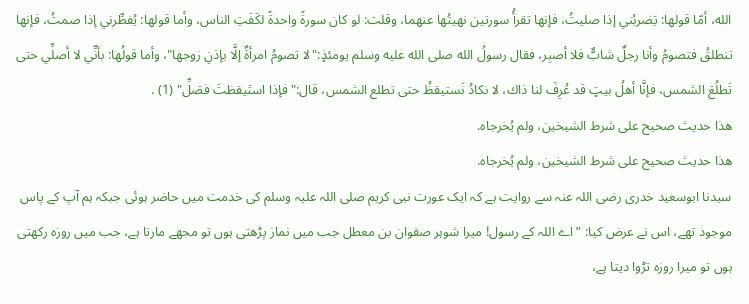الله، أمّا قولها: يَضربُني إذا صليتُ، فإنها تقرأُ سورتين نهيتُها عنهما، وقلت: لو كان سورةً واحدةً لكَفَتِ الناس، وأما قولها: يُفطِّرني إذا صمتُ، فإنها تنطلقُ فتصومُ وأنا رجلٌ شابٌّ فلا أصبِر، فقال رسولُ الله صلى الله عليه وسلم يومئذٍ:"لا تصومُ امرأةٌ إلَّا بإذنِ زوجها"، وأما قولُها: بأنِّي لا أصلِّي حتى تَطلُعَ الشمس، فإنَّا أهلُ بيتٍ قد عُرِفَ لنا ذاك، لا نكادُ نَستيقظُ حتى تطلع الشمس، قال:"فإذا استَيقظتَ فصَلِّ" (1) .
هذا حديث صحيح على شرط الشيخين، ولم يُخرجاه.
هذا حديث صحيح على شرط الشيخين، ولم يُخرجاه.
سیدنا ابوسعید خدری رضی اللہ عنہ سے روایت ہے کہ ایک عورت نبی کریم صلی اللہ علیہ وسلم کی خدمت میں حاضر ہوئی جبکہ ہم آپ کے پاس موجود تھے، اس نے عرض کیا: ”اے اللہ کے رسول! میرا شوہر صفوان بن معطل جب میں نماز پڑھتی ہوں تو مجھے مارتا ہے، جب میں روزہ رکھتی ہوں تو میرا روزہ تڑوا دیتا ہے،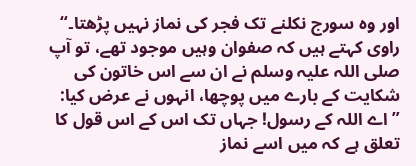اور وہ سورج نکلنے تک فجر کی نماز نہیں پڑھتا۔“ راوی کہتے ہیں کہ صفوان وہیں موجود تھے، تو آپ صلی اللہ علیہ وسلم نے ان سے اس خاتون کی شکایت کے بارے میں پوچھا، انہوں نے عرض کیا: ”اے اللہ کے رسول! جہاں تک اس کے اس قول کا تعلق ہے کہ میں اسے نماز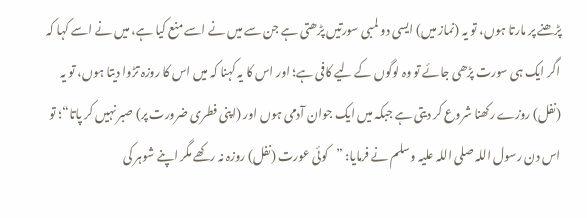پڑھنے پر مارتا ہوں، تو یہ (نماز میں) ایسی دو لمبی سورتیں پڑھتی ہے جن سے میں نے اسے منع کیا ہے، میں نے اسے کہا کہ اگر ایک ہی سورت پڑھی جائے تو وہ لوگوں کے لیے کافی ہے؛ اور اس کا یہ کہنا کہ میں اس کا روزہ تڑوا دیتا ہوں، تو یہ (نفل) روزے رکھنا شروع کر دیتی ہے جبکہ میں ایک جوان آدمی ہوں اور (اپنی فطری ضرورت پر) صبر نہیں کر پاتا“؛ تو اس دن رسول اللہ صلی اللہ علیہ وسلم نے فرمایا: ”کوئی عورت (نفل) روزہ نہ رکھے مگر اپنے شوہر کی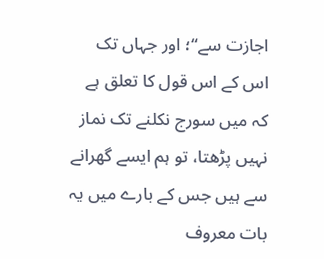اجازت سے“؛ اور جہاں تک اس کے اس قول کا تعلق ہے کہ میں سورج نکلنے تک نماز نہیں پڑھتا، تو ہم ایسے گھرانے سے ہیں جس کے بارے میں یہ بات معروف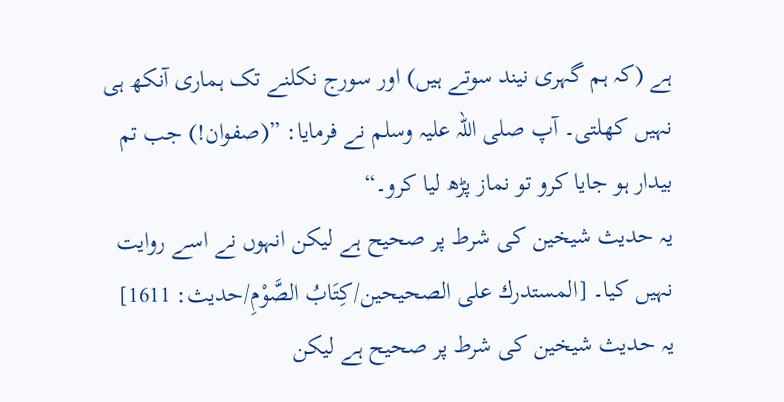ہے (کہ ہم گہری نیند سوتے ہیں) اور سورج نکلنے تک ہماری آنکھ ہی نہیں کھلتی۔ آپ صلی اللہ علیہ وسلم نے فرمایا: ”(صفوان!) جب تم بیدار ہو جایا کرو تو نماز پڑھ لیا کرو۔“
یہ حدیث شیخین کی شرط پر صحیح ہے لیکن انہوں نے اسے روایت نہیں کیا۔ [المستدرك على الصحيحين/كِتَابُ الصَّوْمِ/حدیث: 1611]
یہ حدیث شیخین کی شرط پر صحیح ہے لیکن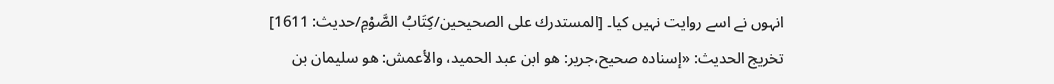انہوں نے اسے روایت نہیں کیا۔ [المستدرك على الصحيحين/كِتَابُ الصَّوْمِ/حدیث: 1611]
تخریج الحدیث: «إسناده صحيح،جرير: هو ابن عبد الحميد، والأعمش: هو سليمان بن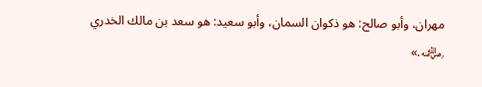مهران، وأبو صالح: هو ذكوان السمان، وأبو سعيد: هو سعد بن مالك الخدري ﵁.»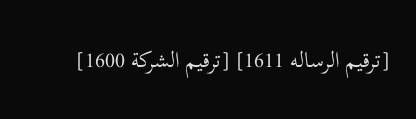[ترقيم الرساله 1611] [ترقيم الشركة 1600]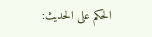الحكم على الحديث: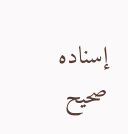إسناده صحيح